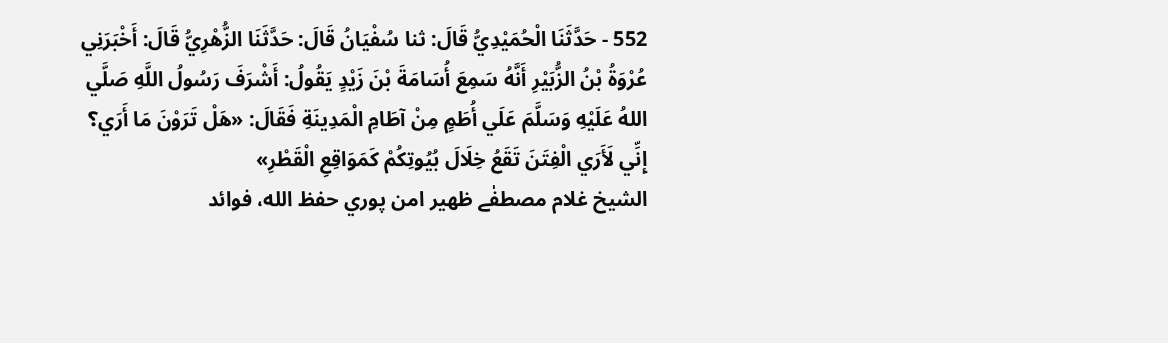552 - حَدَّثَنَا الْحُمَيْدِيُّ قَالَ: ثنا سُفْيَانُ قَالَ: حَدَّثَنَا الزُّهْرِيُّ قَالَ: أَخْبَرَنِي عُرْوَةُ بْنُ الزُّبَيْرِ أَنَّهُ سَمِعَ أُسَامَةَ بْنَ زَيْدٍ يَقُولُ: أَشْرَفَ رَسُولُ اللَّهِ صَلَّي اللهُ عَلَيْهِ وَسَلَّمَ عَلَي أُطَمٍ مِنْ آطَامِ الْمَدِينَةِ فَقَالَ: «هَلْ تَرَوْنَ مَا أَرَي؟ إِنِّي لَأَرَي الْفِتَنَ تَقَعُ خِلَالَ بُيُوتِكُمْ كَمَوَاقِعِ الْقَطْرِ»
الشيخ غلام مصطفٰے ظهير امن پوري حفظ الله، فوائد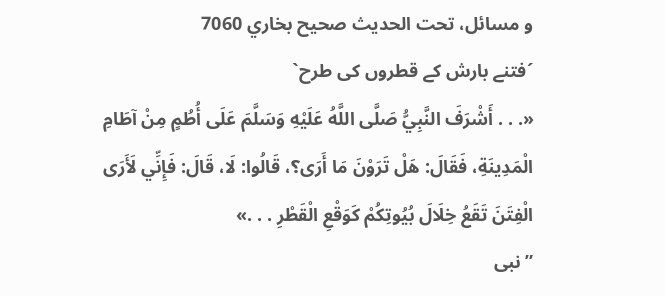و مسائل، تحت الحديث صحيح بخاري 7060
´فتنے بارش کے قطروں کی طرح`
«. . . أَشْرَفَ النَّبِيُّ صَلَّى اللَّهُ عَلَيْهِ وَسَلَّمَ عَلَى أُطُمٍ مِنْ آطَامِ الْمَدِينَةِ، فَقَالَ: هَلْ تَرَوْنَ مَا أَرَى؟، قَالُوا: لَا، قَالَ: فَإِنِّي لَأَرَى الْفِتَنَ تَقَعُ خِلَالَ بُيُوتِكُمْ كَوَقْعِ الْقَطْرِ . . .»
”نبی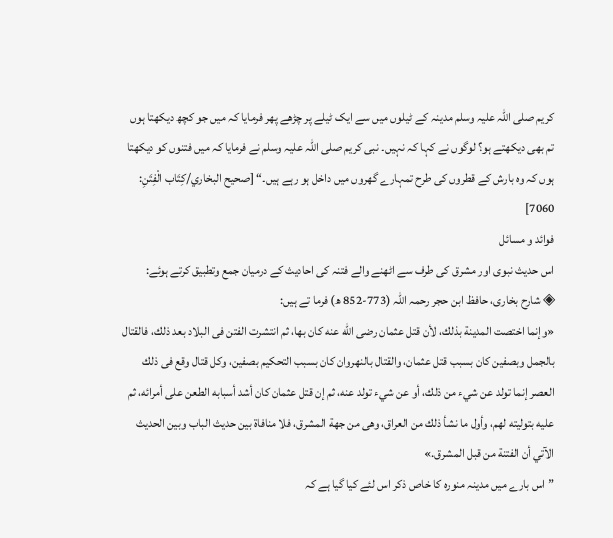کریم صلی اللہ علیہ وسلم مدینہ کے ٹیلوں میں سے ایک ٹیلے پر چڑھے پھر فرمایا کہ میں جو کچھ دیکھتا ہوں تم بھی دیکھتے ہو؟ لوگوں نے کہا کہ نہیں۔ نبی کریم صلی اللہ علیہ وسلم نے فرمایا کہ میں فتنوں کو دیکھتا ہوں کہ وہ بارش کے قطروں کی طرح تمہارے گھروں میں داخل ہو رہے ہیں۔“ [صحيح البخاري/كِتَاب الْفِتَنِ: 7060]
فوائد و مسائل
اس حدیث نبوی اور مشرق کی طرف سے اٹھنے والے فتنہ کی احادیث کے درمیان جمع وتطبیق کرتے ہوئے:
◈ شارح بخاری، حافظ ابن حجر رحمہ اللہ (773-852 ھ) فرما تے ہیں:
«وإنما اختصت المدينة بذلك، لأن قتل عثمان رضى الله عنه كان بها، ثم انتشرت الفتن فى البلاد بعد ذلك، فالقتال بالجمل وبصفين كان بسبب قتل عثمان، والقتال بالنهروان كان بسبب التحكيم بصفين، وكل قتال وقع فى ذلك العصر إنما تولد عن شيء من ذلك، أو عن شيء تولد عنه، ثم إن قتل عثمان كان أشد أسبابه الطعن على أمرائه، ثم عليه بتوليته لهم، وأول ما نشأ ذلك من العراق، وهى من جهة المشرق، فلا منافاة بين حديث الباب وبين الحديث الآتي أن الفتنة من قبل المشرق.»
”اس بارے میں مدینہ منورہ کا خاص ذکر اس لئے کیا گیا ہے کہ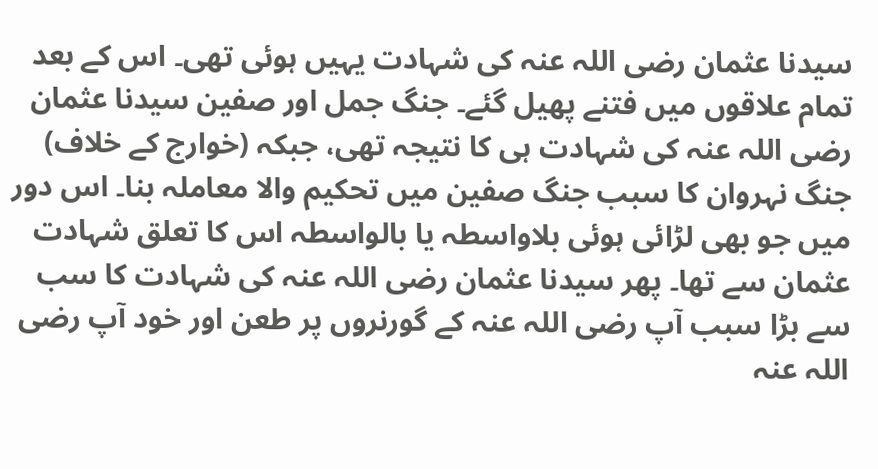سیدنا عثمان رضی اللہ عنہ کی شہادت یہیں ہوئی تھی۔ اس کے بعد تمام علاقوں میں فتنے پھیل گئے۔ جنگ جمل اور صفین سیدنا عثمان رضی اللہ عنہ کی شہادت ہی کا نتیجہ تھی، جبکہ (خوارج کے خلاف) جنگ نہروان کا سبب جنگ صفین میں تحکیم والا معاملہ بنا۔ اس دور میں جو بھی لڑائی ہوئی بلاواسطہ یا بالواسطہ اس کا تعلق شہادت عثمان سے تھا۔ پھر سیدنا عثمان رضی اللہ عنہ کی شہادت کا سب سے بڑا سبب آپ رضی اللہ عنہ کے گورنروں پر طعن اور خود آپ رضی اللہ عنہ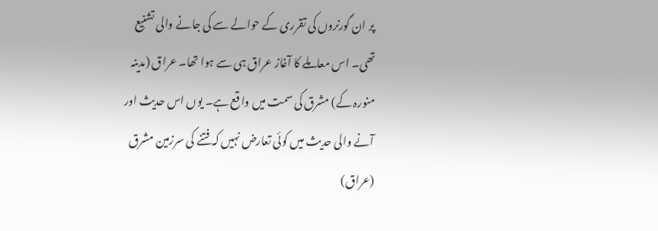پر ان گورنروں کی تقرری کے حوالے سے کی جانے والی تشنیع تھی۔ اس معاملے کا آغاز عراق ہی سے ہوا تھا۔ عراق (مدینہ منورہ کے) مشرق کی سمت میں واقع ہے۔ یوں اس حدیث اور آنے والی حدیث میں کوئی تعارض نہیں کہ فتنے کی سرزمین مشرق (عراق)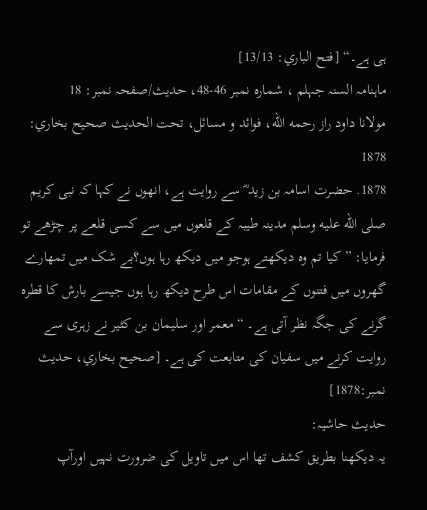ہی ہے۔“ [فتح الباري: 13/13]
ماہنامہ السنہ جہلم ، شمارہ نمبر 46-48، حدیث/صفحہ نمبر: 18
مولانا داود راز رحمه الله، فوائد و مسائل، تحت الحديث صحيح بخاري: 1878
1878. حضرت اسامہ بن زید ؓ سے روایت ہے، انھوں نے کہا کہ نبی کریم صلى الله عليه وسلم مدینہ طیبہ کے قلعوں میں سے کسی قلعے پر چڑھے تو فرمایا: ” کیا تم وہ دیکھتے ہوجو میں دیکھ رہا ہوں؟بے شک میں تمھارے گھروں میں فتنوں کے مقامات اس طرح دیکھ رہا ہوں جیسے بارش کا قطرہ گرنے کی جگہ نظر آتی ہے۔ “ معمر اور سلیمان بن کثیر نے زہری سے روایت کرنے میں سفیان کی متابعت کی ہے۔ [صحيح بخاري، حديث نمبر:1878]
حدیث حاشیہ:
یہ دیکھنا بطریق کشف تھا اس میں تاویل کی ضرورت نہیں اورآپ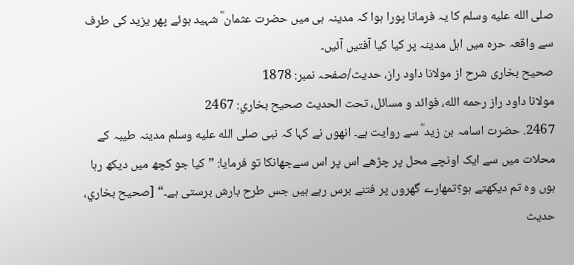صلى الله عليه وسلم کا یہ فرمانا پورا ہوا کہ مدینہ ہی میں حضرت عثمان ؓ شہید ہوئے پھر یزید کی طرف سے واقعہ حرہ میں اہل مدینہ پر کیا کیا آفتیں آئیں۔
صحیح بخاری شرح از مولانا داود راز، حدیث/صفحہ نمبر: 1878
مولانا داود راز رحمه الله، فوائد و مسائل، تحت الحديث صحيح بخاري: 2467
2467. حضرت اسامہ بن زید ؓ سے روایت ہے۔ انھوں نے کہا کہ نبی صلى الله عليه وسلم مدینہ طیبہ کے محلات میں سے ایک اونچے محل پر چڑھے اس پر اس سےجھانکا تو فرمایا: ” کیا جو کچھ میں دیکھ رہا ہوں وہ تم دیکھتے ہو؟تمھارے گھروں پر فتنے برس رہے ہیں جس طرح بارش برستی ہے۔“ [صحيح بخاري، حديث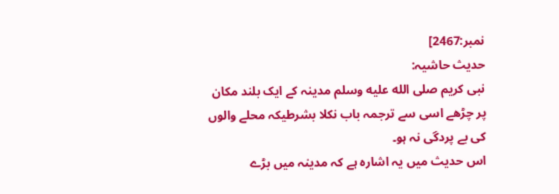نمبر:2467]
حدیث حاشیہ:
نبی کریم صلى الله عليه وسلم مدینہ کے ایک بلند مکان پر چڑھے اسی سے ترجمہ باب نکلا بشرطیکہ محلے والوں کی بے پردگی نہ ہو۔
اس حدیث میں یہ اشارہ ہے کہ مدینہ میں بڑے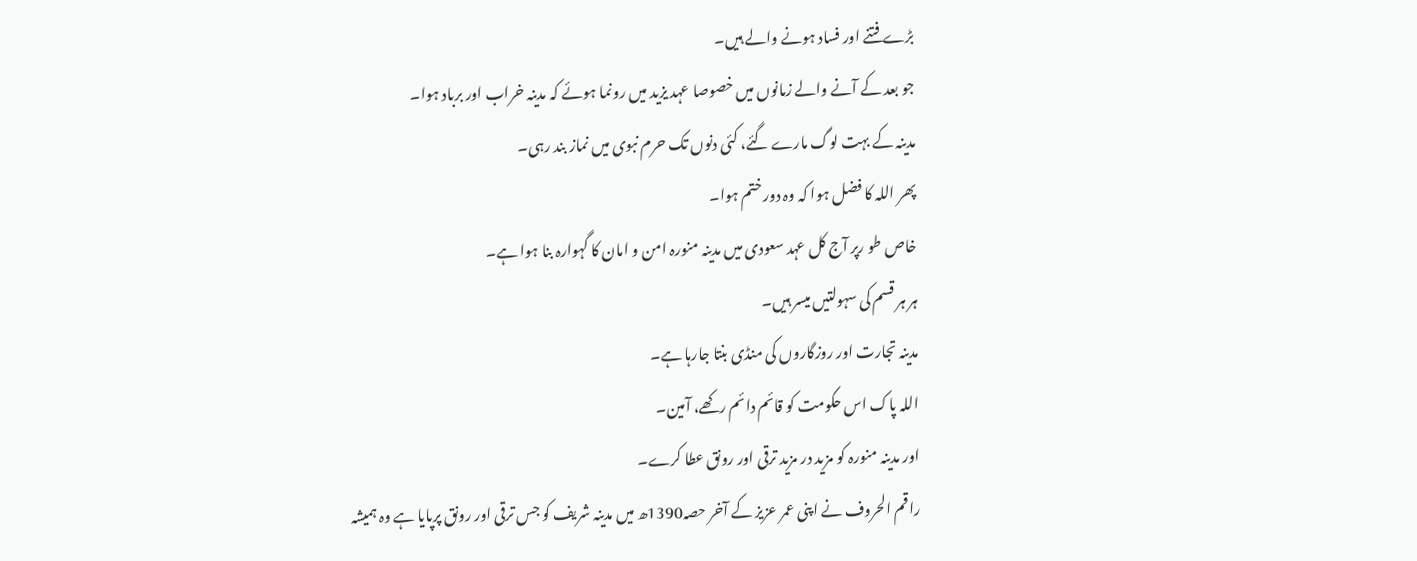بڑے فتنے اور فساد ہونے والے ہیں۔
جو بعد کے آنے والے زمانوں میں خصوصا عہد یزید میں رونما ہوئے کہ مدینہ خراب اور برباد ہوا۔
مدینہ کے بہت لوگ مارے گئے، کئی دنوں تک حرم نبوی میں نماز بند رہی۔
پھر اللہ کا فضل ہوا کہ وہ دور ختم ہوا۔
خاص طو رپر آج کل عہد سعودی میں مدینہ منورہ امن و امان کا گہوارہ بنا ہوا ہے۔
ہر ہر قسم کی سہولتیں میسر ہیں۔
مدینہ تجارت اور روزگاروں کی منڈی بنتا جارہا ہے۔
اللہ پاک اس حکومت کو قائم دائم رکھے، آمین۔
اور مدینہ منورہ کو مزید در مزید ترقی اور رونق عطا کرے۔
راقم الحروف نے اپنی عمر عزیز کے آخر حصہ1390ھ میں مدینہ شریف کو جس ترقی اور رونق پرپایا ہے وہ ہمیشہ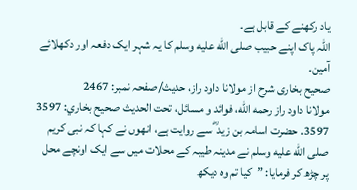یاد رکھنے کے قابل ہے۔
اللہ پاک اپنے حبیب صلى الله عليه وسلم کا یہ شہر ایک دفعہ اور دکھلائے آمین۔
صحیح بخاری شرح از مولانا داود راز، حدیث/صفحہ نمبر: 2467
مولانا داود راز رحمه الله، فوائد و مسائل، تحت الحديث صحيح بخاري: 3597
3597. حضرت اسامہ بن زید ؓ سے روایت ہے، انھوں نے کہا کہ نبی کریم صلى الله عليه وسلم نے مدینہ طیبہ کے محلات میں سے ایک اونچے محل پر چڑھ کر فرمایا: ”کیا تم وہ دیکھ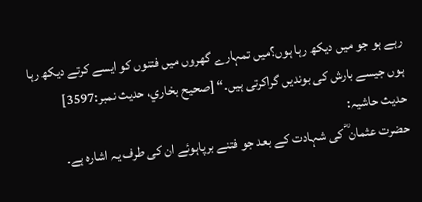رہے ہو جو میں دیکھ رہا ہوں؟میں تمہارے گھروں میں فتنوں کو ایسے کرتے دیکھ رہا ہوں جیسے بارش کی بوندیں گراکرتی ہیں۔“ [صحيح بخاري، حديث نمبر:3597]
حدیث حاشیہ:
حضرت عثمان ؓ کی شہادت کے بعد جو فتنے برپاہوئے ان کی طرف یہ اشارہ ہے۔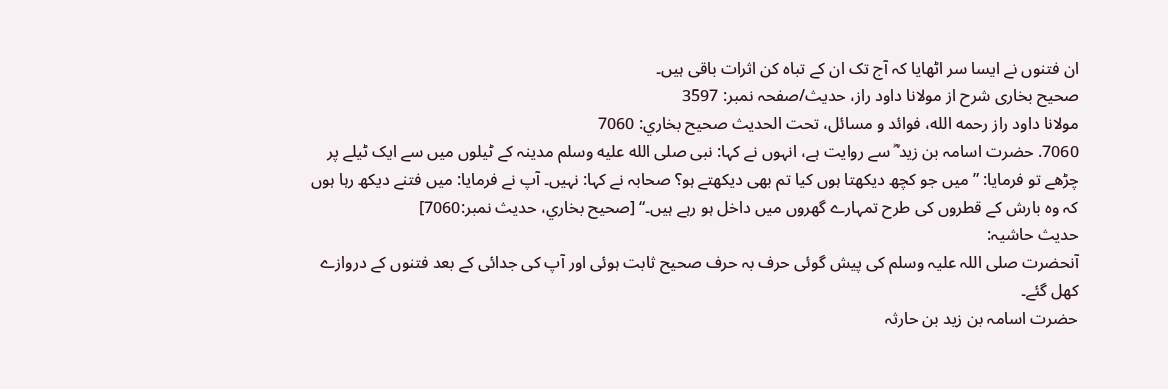ان فتنوں نے ایسا سر اٹھایا کہ آج تک ان کے تباہ کن اثرات باقی ہیں۔
صحیح بخاری شرح از مولانا داود راز، حدیث/صفحہ نمبر: 3597
مولانا داود راز رحمه الله، فوائد و مسائل، تحت الحديث صحيح بخاري: 7060
7060. حضرت اسامہ بن زید ؓ سے روایت ہے، انہوں نے کہا: نبی صلى الله عليه وسلم مدینہ کے ٹیلوں میں سے ایک ٹیلے پر چڑھے تو فرمایا: ”میں جو کچھ دیکھتا ہوں کیا تم بھی دیکھتے ہو؟ صحابہ نے کہا: نہیں۔ آپ نے فرمایا: میں فتنے دیکھ رہا ہوں کہ وہ بارش کے قطروں کی طرح تمہارے گھروں میں داخل ہو رہے ہیں۔“ [صحيح بخاري، حديث نمبر:7060]
حدیث حاشیہ:
آنحضرت صلی اللہ علیہ وسلم کی پیش گوئی حرف بہ حرف صحیح ثابت ہوئی اور آپ کی جدائی کے بعد فتنوں کے دروازے کھل گئے۔
حضرت اسامہ بن زید بن حارثہ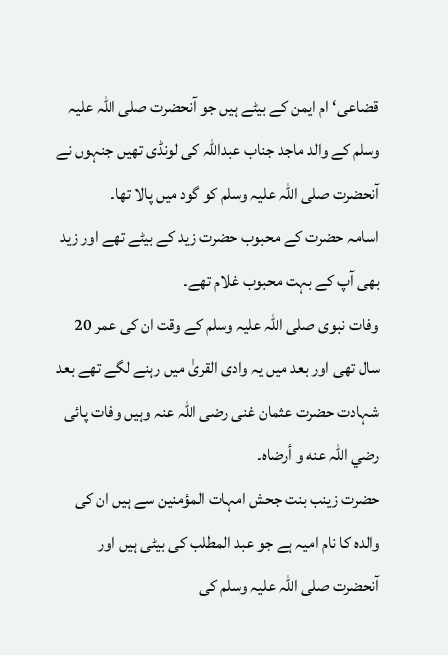قضاعی‘ ام ایمن کے بیٹے ہیں جو آنحضرت صلی اللہ علیہ وسلم کے والد ماجد جناب عبداللہ کی لونڈی تھیں جنہوں نے آنحضرت صلی اللہ علیہ وسلم کو گود میں پالا تھا۔
اسامہ حضرت کے محبوب حضرت زید کے بیٹے تھے اور زید بھی آپ کے بہت محبوب غلام تھے۔
وفات نبوی صلی اللہ علیہ وسلم کے وقت ان کی عمر 20 سال تھی اور بعد میں یہ وادی القریٰ میں رہنے لگے تھے بعد شہادت حضرت عثمان غنی رضی اللہ عنہ وہیں وفات پائی رضي اللہ عنه و أرضاہ۔
حضرت زینب بنت جحش امہات المؤمنین سے ہیں ان کی والدہ کا نام امیہ ہے جو عبد المطلب کی بیٹی ہیں اور آنحضرت صلی اللہ علیہ وسلم کی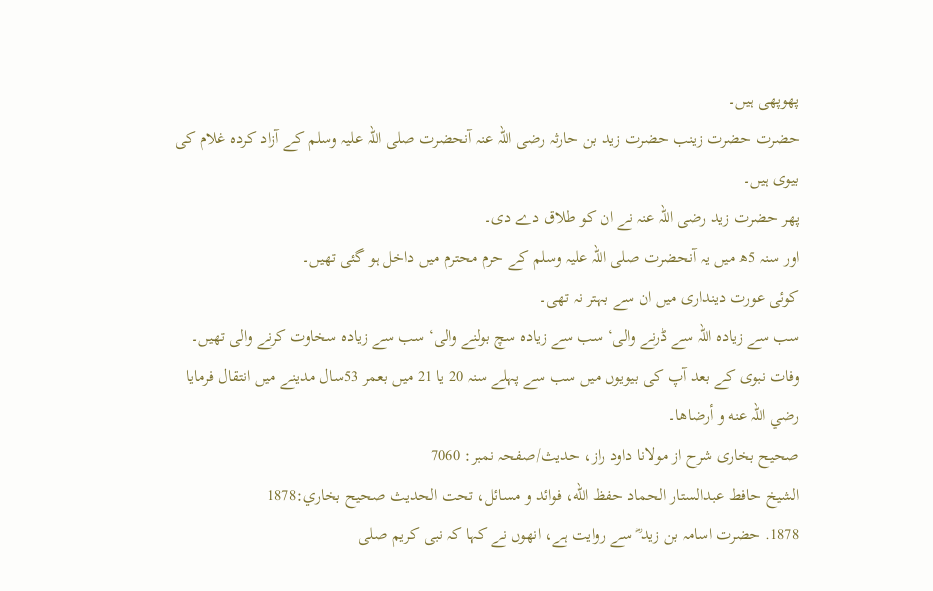پھوپھی ہیں۔
حضرت حضرت زینب حضرت زید بن حارثہ رضی اللہ عنہ آنحضرت صلی اللہ علیہ وسلم کے آزاد کردہ غلام کی بیوی ہیں۔
پھر حضرت زید رضی اللہ عنہ نے ان کو طلاق دے دی۔
اور سنہ 5ھ میں یہ آنحضرت صلی اللہ علیہ وسلم کے حرم محترم میں داخل ہو گئی تھیں۔
کوئی عورت دینداری میں ان سے بہتر نہ تھی۔
سب سے زیادہ اللہ سے ڈرنے والی‘ سب سے زیادہ سچ بولنے والی‘ سب سے زیادہ سخاوت کرنے والی تھیں۔
وفات نبوی کے بعد آپ کی بیویوں میں سب سے پہلے سنہ 20 یا 21 میں بعمر 53سال مدینے میں انتقال فرمایا رضي اللہ عنه و أرضاھا۔
صحیح بخاری شرح از مولانا داود راز، حدیث/صفحہ نمبر: 7060
الشيخ حافط عبدالستار الحماد حفظ الله، فوائد و مسائل، تحت الحديث صحيح بخاري:1878
1878. حضرت اسامہ بن زید ؓ سے روایت ہے، انھوں نے کہا کہ نبی کریم صلى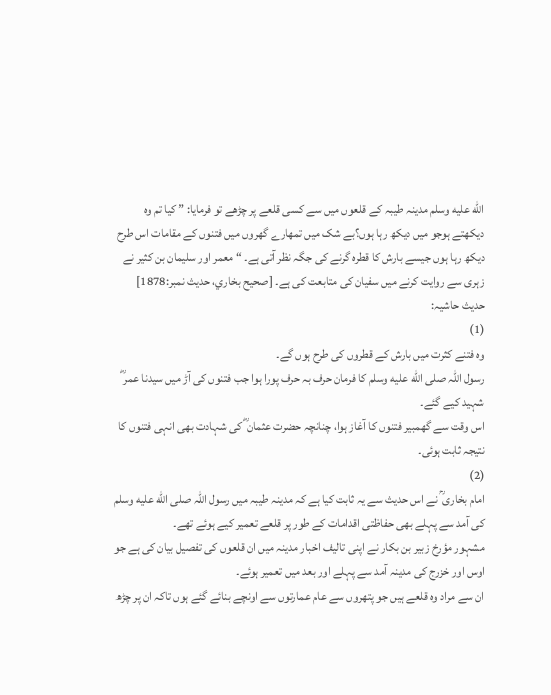الله عليه وسلم مدینہ طیبہ کے قلعوں میں سے کسی قلعے پر چڑھے تو فرمایا: ” کیا تم وہ دیکھتے ہوجو میں دیکھ رہا ہوں؟بے شک میں تمھارے گھروں میں فتنوں کے مقامات اس طرح دیکھ رہا ہوں جیسے بارش کا قطرہ گرنے کی جگہ نظر آتی ہے۔ “ معمر اور سلیمان بن کثیر نے زہری سے روایت کرنے میں سفیان کی متابعت کی ہے۔ [صحيح بخاري، حديث نمبر:1878]
حدیث حاشیہ:
(1)
وہ فتنے کثرت میں بارش کے قطروں کی طرح ہوں گے۔
رسول اللہ صلى الله عليه وسلم کا فرمان حرف بہ حرف پورا ہوا جب فتنوں کی آڑ میں سیدنا عمر ؓ شہید کیے گئے۔
اس وقت سے گھمبیر فتنوں کا آغاز ہوا، چنانچہ حضرت عثمان ؓ کی شہادت بھی انہی فتنوں کا نتیجہ ثابت ہوئی۔
(2)
امام بخاری ؒ نے اس حدیث سے یہ ثابت کیا ہے کہ مدینہ طیبہ میں رسول اللہ صلى الله عليه وسلم کی آمد سے پہلے بھی حفاظتی اقدامات کے طور پر قلعے تعمیر کیے ہوئے تھے۔
مشہور مؤرخ زبیر بن بکار نے اپنی تالیف اخبار مدینہ میں ان قلعوں کی تفصیل بیان کی ہے جو اوس اور خزرج کی مدینہ آمد سے پہلے اور بعد میں تعمیر ہوئے۔
ان سے مراد وہ قلعے ہیں جو پتھروں سے عام عمارتوں سے اونچے بنائے گئے ہوں تاکہ ان پر چڑھ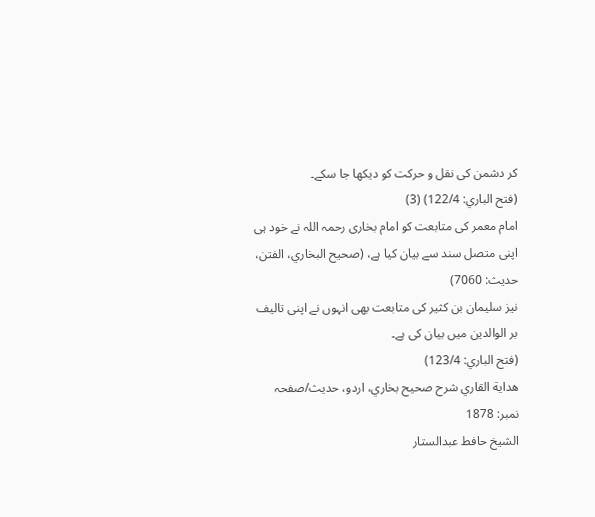کر دشمن کی نقل و حرکت کو دیکھا جا سکے۔
(فتح الباري: 122/4) (3)
امام معمر کی متابعت کو امام بخاری رحمہ اللہ نے خود ہی اپنی متصل سند سے بیان کیا ہے، (صحیح البخاري، الفتن، حدیث: 7060)
نیز سلیمان بن کثیر کی متابعت بھی انہوں نے اپنی تالیف بر الوالدين میں بیان کی ہے۔
(فتح الباري: 123/4)
هداية القاري شرح صحيح بخاري، اردو، حدیث/صفحہ نمبر: 1878
الشيخ حافط عبدالستار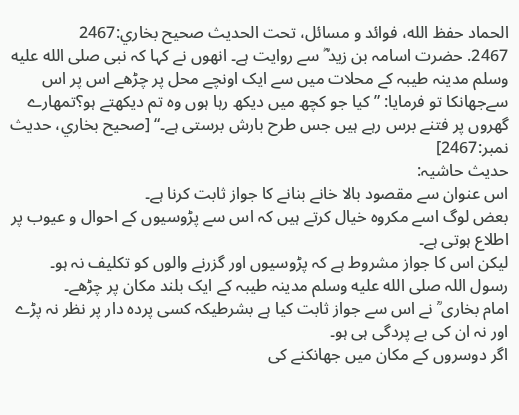الحماد حفظ الله، فوائد و مسائل، تحت الحديث صحيح بخاري:2467
2467. حضرت اسامہ بن زید ؓ سے روایت ہے۔ انھوں نے کہا کہ نبی صلى الله عليه وسلم مدینہ طیبہ کے محلات میں سے ایک اونچے محل پر چڑھے اس پر اس سےجھانکا تو فرمایا: ” کیا جو کچھ میں دیکھ رہا ہوں وہ تم دیکھتے ہو؟تمھارے گھروں پر فتنے برس رہے ہیں جس طرح بارش برستی ہے۔“ [صحيح بخاري، حديث نمبر:2467]
حدیث حاشیہ:
اس عنوان سے مقصود بالا خانے بنانے کا جواز ثابت کرنا ہے۔
بعض لوگ اسے مکروہ خیال کرتے ہیں کہ اس سے پڑوسیوں کے احوال و عیوب پر اطلاع ہوتی ہے۔
لیکن اس کا جواز مشروط ہے کہ پڑوسیوں اور گزرنے والوں کو تکلیف نہ ہو۔
رسول اللہ صلى الله عليه وسلم مدینہ طیبہ کے ایک بلند مکان پر چڑھے۔
امام بخاری ؒ نے اس سے جواز ثابت کیا ہے بشرطیکہ کسی پردہ دار پر نظر نہ پڑے اور نہ ان کی بے پردگی ہی ہو۔
اگر دوسروں کے مکان میں جھانکنے کی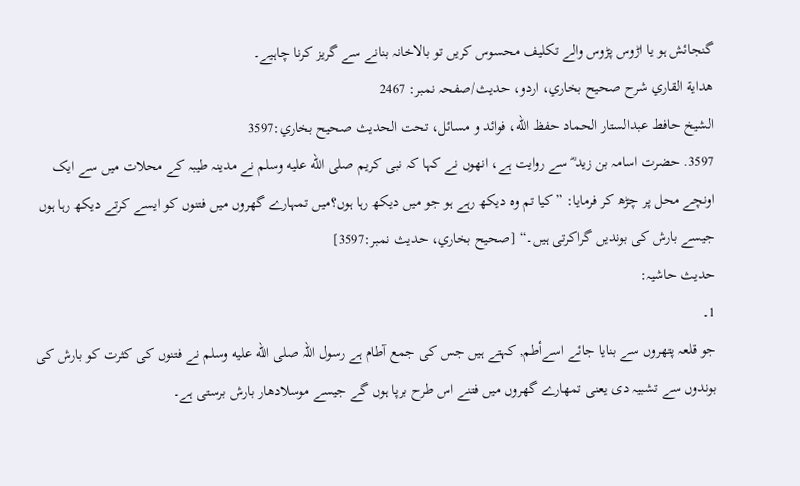گنجائش ہو یا اڑوس پڑوس والے تکلیف محسوس کریں تو بالاخانہ بنانے سے گریز کرنا چاہیے۔
هداية القاري شرح صحيح بخاري، اردو، حدیث/صفحہ نمبر: 2467
الشيخ حافط عبدالستار الحماد حفظ الله، فوائد و مسائل، تحت الحديث صحيح بخاري:3597
3597. حضرت اسامہ بن زید ؓ سے روایت ہے، انھوں نے کہا کہ نبی کریم صلى الله عليه وسلم نے مدینہ طیبہ کے محلات میں سے ایک اونچے محل پر چڑھ کر فرمایا: ”کیا تم وہ دیکھ رہے ہو جو میں دیکھ رہا ہوں؟میں تمہارے گھروں میں فتنوں کو ایسے کرتے دیکھ رہا ہوں جیسے بارش کی بوندیں گراکرتی ہیں۔“ [صحيح بخاري، حديث نمبر:3597]
حدیث حاشیہ:
1۔
جو قلعہ پتھروں سے بنایا جائے اسےأطم, کہتے ہیں جس کی جمع آطام ہے رسول اللہ صلى الله عليه وسلم نے فتنوں کی کثرت کو بارش کی بوندوں سے تشبیہ دی یعنی تمھارے گھروں میں فتنے اس طرح برپا ہوں گے جیسے موسلادھار بارش برستی ہے۔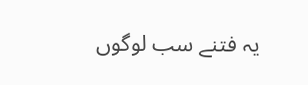یہ فتنے سب لوگوں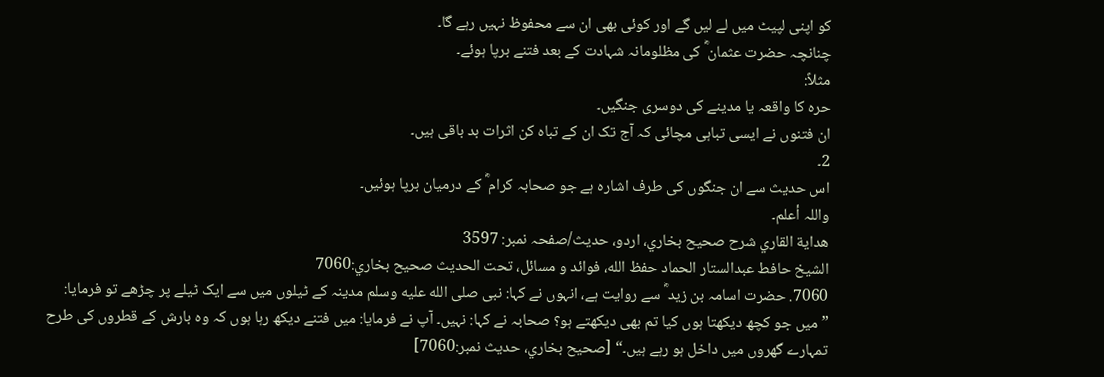کو اپنی لپیٹ میں لے لیں گے اور کوئی بھی ان سے محفوظ نہیں رہے گا۔
چنانچہ حضرت عثمان ؓ کی مظلومانہ شہادت کے بعد فتنے برپا ہوئے۔
مثلاً:
حرہ کا واقعہ یا مدینے کی دوسری جنگیں۔
ان فتنوں نے ایسی تباہی مچائی کہ آج تک ان کے تباہ کن اثرات بد باقی ہیں۔
2۔
اس حدیث سے ان جنگوں کی طرف اشارہ ہے جو صحابہ کرام ؓ کے درمیان برپا ہوئیں۔
واللہ أعلم۔
هداية القاري شرح صحيح بخاري، اردو، حدیث/صفحہ نمبر: 3597
الشيخ حافط عبدالستار الحماد حفظ الله، فوائد و مسائل، تحت الحديث صحيح بخاري:7060
7060. حضرت اسامہ بن زید ؓ سے روایت ہے، انہوں نے کہا: نبی صلى الله عليه وسلم مدینہ کے ٹیلوں میں سے ایک ٹیلے پر چڑھے تو فرمایا: ”میں جو کچھ دیکھتا ہوں کیا تم بھی دیکھتے ہو؟ صحابہ نے کہا: نہیں۔ آپ نے فرمایا: میں فتنے دیکھ رہا ہوں کہ وہ بارش کے قطروں کی طرح تمہارے گھروں میں داخل ہو رہے ہیں۔“ [صحيح بخاري، حديث نمبر:7060]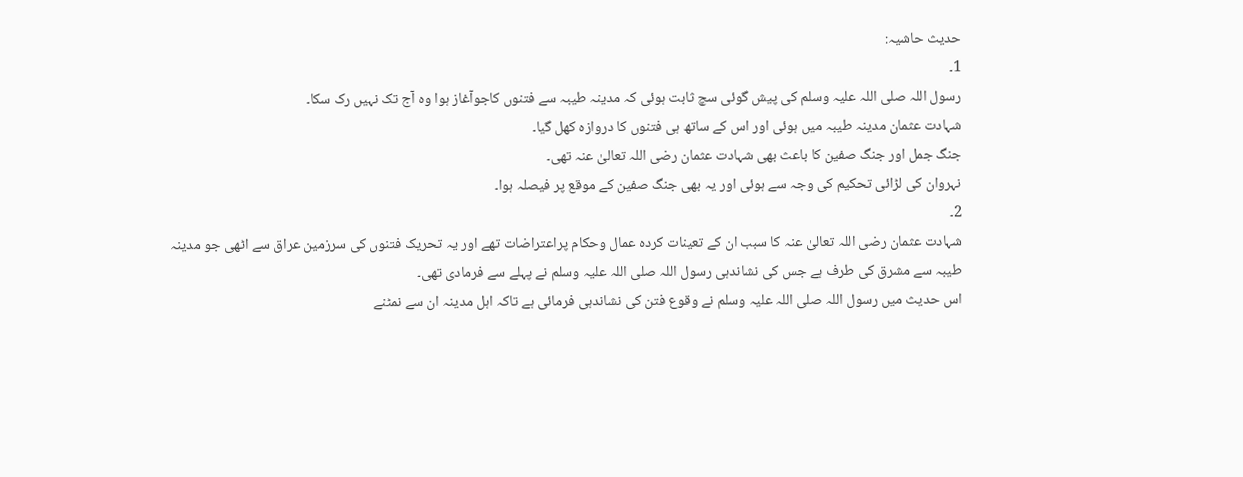حدیث حاشیہ:
1۔
رسول اللہ صلی اللہ علیہ وسلم کی پیش گوئی سچ ثابت ہوئی کہ مدینہ طیبہ سے فتنوں کاجوآغاز ہوا وہ آج تک نہیں رک سکا۔
شہادت عثمان مدینہ طیبہ میں ہوئی اور اس کے ساتھ ہی فتنوں کا دروازہ کھل گیا۔
جنگ جمل اور جنگ صفین کا باعث بھی شہادت عثمان رضی اللہ تعالیٰ عنہ تھی۔
نہروان کی لڑائی تحکیم کی وجہ سے ہوئی اور یہ بھی جنگ صفین کے موقع پر فیصلہ ہوا۔
2۔
شہادت عثمان رضی اللہ تعالیٰ عنہ کا سبب ان کے تعینات کردہ عمال وحکام پراعتراضات تھے اور یہ تحریک فتنوں کی سرزمین عراق سے اٹھی جو مدینہ طیبہ سے مشرق کی طرف ہے جس کی نشاندہی رسول اللہ صلی اللہ علیہ وسلم نے پہلے سے فرمادی تھی۔
اس حدیث میں رسول اللہ صلی اللہ علیہ وسلم نے وقوع فتن کی نشاندہی فرمائی ہے تاکہ اہل مدینہ ان سے نمٹنے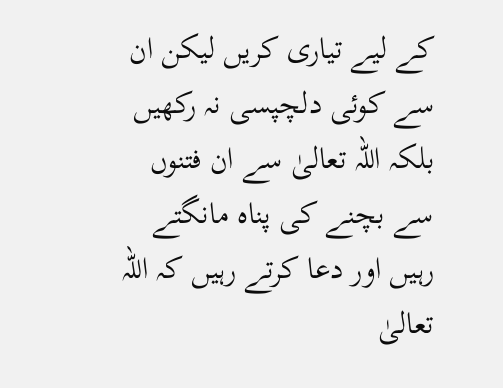کے لیے تیاری کریں لیکن ان سے کوئی دلچپسی نہ رکھیں بلکہ اللہ تعالیٰ سے ان فتنوں سے بچنے کی پناہ مانگتے رہیں اور دعا کرتے رہیں کہ اللہ تعالیٰ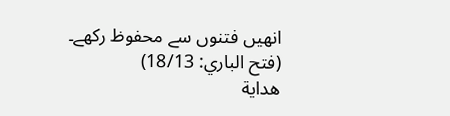انھیں فتنوں سے محفوظ رکھے۔
(فتح الباري: 18/13)
هداية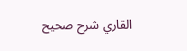القاري شرح صحيح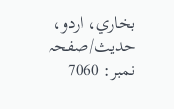بخاري، اردو، حدیث/صفحہ نمبر: 7060